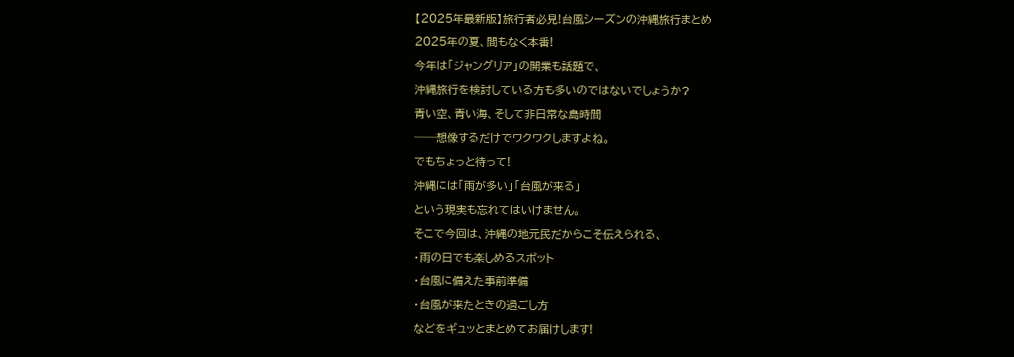【2025年最新版】旅行者必見!台風シーズンの沖縄旅行まとめ
2025年の夏、間もなく本番!
今年は「ジャングリア」の開業も話題で、
沖縄旅行を検討している方も多いのではないでしょうか?
青い空、青い海、そして非日常な島時間
──想像するだけでワクワクしますよね。
でもちょっと待って!
沖縄には「雨が多い」「台風が来る」
という現実も忘れてはいけません。
そこで今回は、沖縄の地元民だからこそ伝えられる、
・雨の日でも楽しめるスポット
・台風に備えた事前準備
・台風が来たときの過ごし方
などをギュッとまとめてお届けします!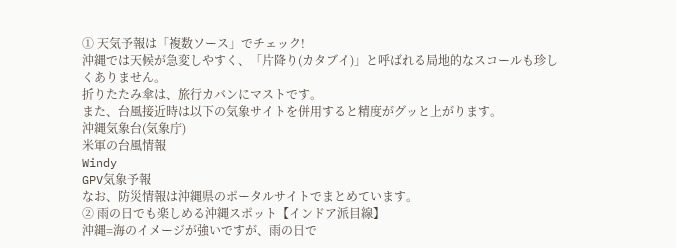① 天気予報は「複数ソース」でチェック!
沖縄では天候が急変しやすく、「片降り(カタブイ)」と呼ばれる局地的なスコールも珍しくありません。
折りたたみ傘は、旅行カバンにマストです。
また、台風接近時は以下の気象サイトを併用すると精度がグッと上がります。
沖縄気象台(気象庁)
米軍の台風情報
Windy
GPV気象予報
なお、防災情報は沖縄県のポータルサイトでまとめています。
② 雨の日でも楽しめる沖縄スポット【インドア派目線】
沖縄=海のイメージが強いですが、雨の日で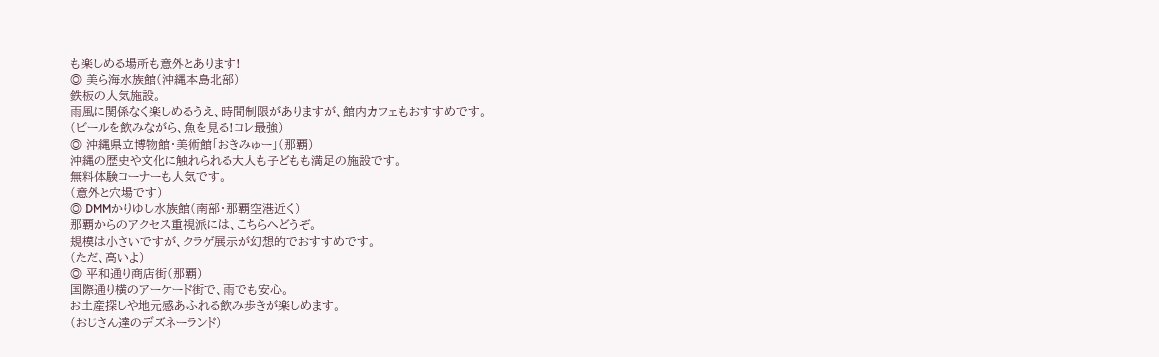も楽しめる場所も意外とあります!
◎ 美ら海水族館(沖縄本島北部)
鉄板の人気施設。
雨風に関係なく楽しめるうえ、時間制限がありますが、館内カフェもおすすめです。
(ビールを飲みながら、魚を見る!コレ最強)
◎ 沖縄県立博物館・美術館「おきみゅー」(那覇)
沖縄の歴史や文化に触れられる大人も子どもも満足の施設です。
無料体験コーナーも人気です。
(意外と穴場です)
◎ DMMかりゆし水族館(南部・那覇空港近く)
那覇からのアクセス重視派には、こちらへどうぞ。
規模は小さいですが、クラゲ展示が幻想的でおすすめです。
(ただ、高いよ)
◎ 平和通り商店街(那覇)
国際通り横のアーケード街で、雨でも安心。
お土産探しや地元感あふれる飲み歩きが楽しめます。
(おじさん達のデズネーランド)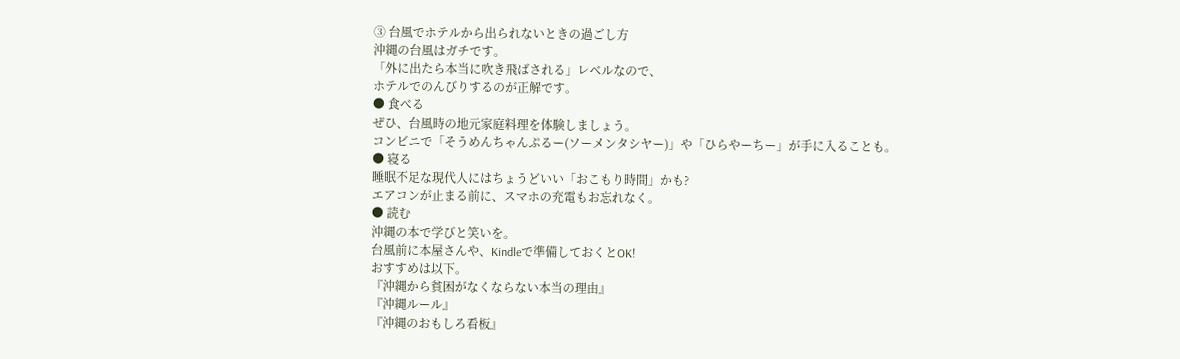③ 台風でホテルから出られないときの過ごし方
沖縄の台風はガチです。
「外に出たら本当に吹き飛ばされる」レベルなので、
ホテルでのんびりするのが正解です。
● 食べる
ぜひ、台風時の地元家庭料理を体験しましょう。
コンビニで「そうめんちゃんぷるー(ソーメンタシヤー)」や「ひらやーちー」が手に入ることも。
● 寝る
睡眠不足な現代人にはちょうどいい「おこもり時間」かも?
エアコンが止まる前に、スマホの充電もお忘れなく。
● 読む
沖縄の本で学びと笑いを。
台風前に本屋さんや、Kindleで準備しておくとOK!
おすすめは以下。
『沖縄から貧困がなくならない本当の理由』
『沖縄ルール』
『沖縄のおもしろ看板』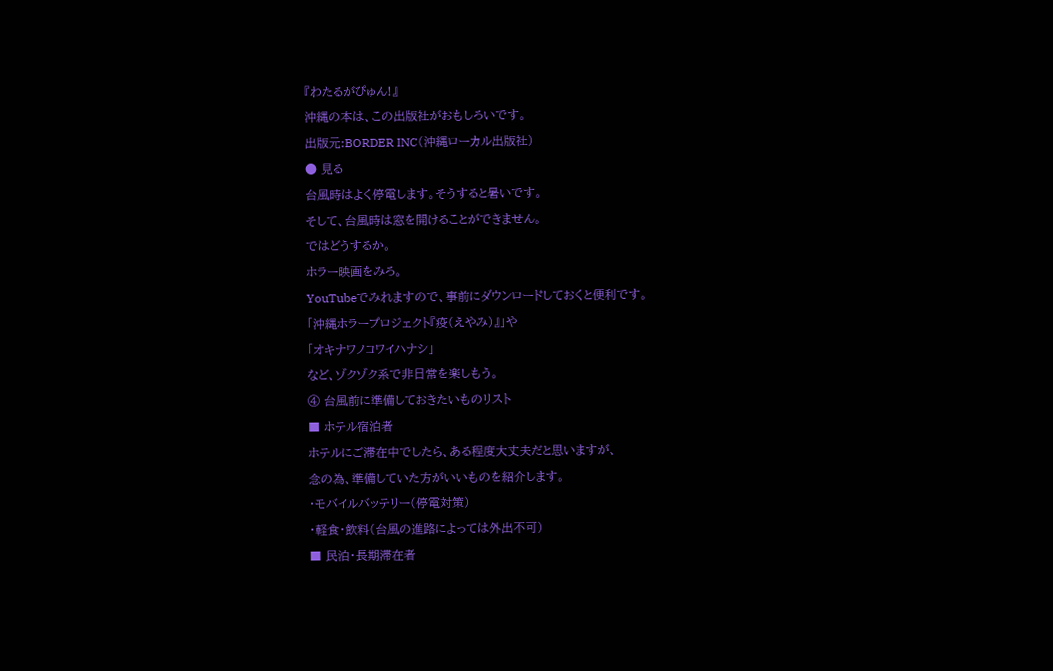『わたるがぴゅん!』
沖縄の本は、この出版社がおもしろいです。
出版元:BORDER INC(沖縄ローカル出版社)
● 見る
台風時はよく停電します。そうすると暑いです。
そして、台風時は窓を開けることができません。
ではどうするか。
ホラー映画をみろ。
YouTubeでみれますので、事前にダウンロードしておくと便利です。
「沖縄ホラープロジェクト『疫(えやみ)』」や
「オキナワノコワイハナシ」
など、ゾクゾク系で非日常を楽しもう。
④ 台風前に準備しておきたいものリスト
■ ホテル宿泊者
ホテルにご滞在中でしたら、ある程度大丈夫だと思いますが、
念の為、準備していた方がいいものを紹介します。
・モバイルバッテリー(停電対策)
・軽食・飲料(台風の進路によっては外出不可)
■ 民泊・長期滞在者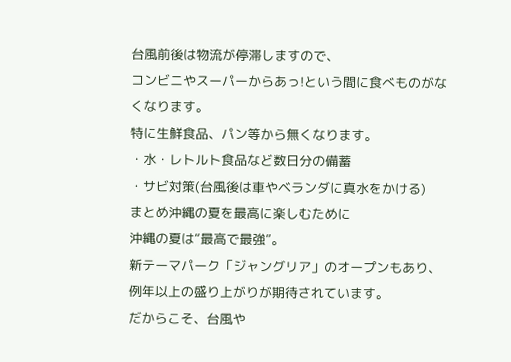台風前後は物流が停滞しますので、
コンビニやスーパーからあっ!という間に食べものがなくなります。
特に生鮮食品、パン等から無くなります。
・水・レトルト食品など数日分の備蓄
・サビ対策(台風後は車やベランダに真水をかける)
まとめ沖縄の夏を最高に楽しむために
沖縄の夏は“最高で最強”。
新テーマパーク「ジャングリア」のオープンもあり、例年以上の盛り上がりが期待されています。
だからこそ、台風や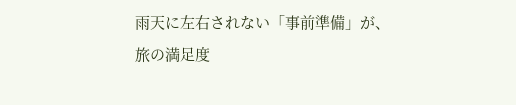雨天に左右されない「事前準備」が、
旅の満足度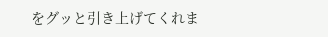をグッと引き上げてくれま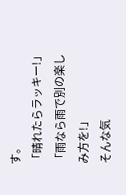す。
「晴れたらラッキー!」「雨なら雨で別の楽しみ方を!」
そんな気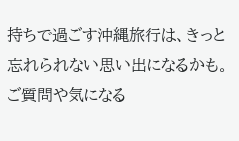持ちで過ごす沖縄旅行は、きっと忘れられない思い出になるかも。
ご質問や気になる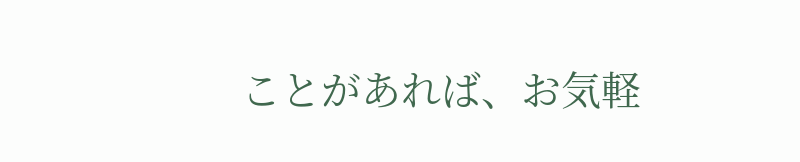ことがあれば、お気軽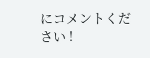にコメントください !